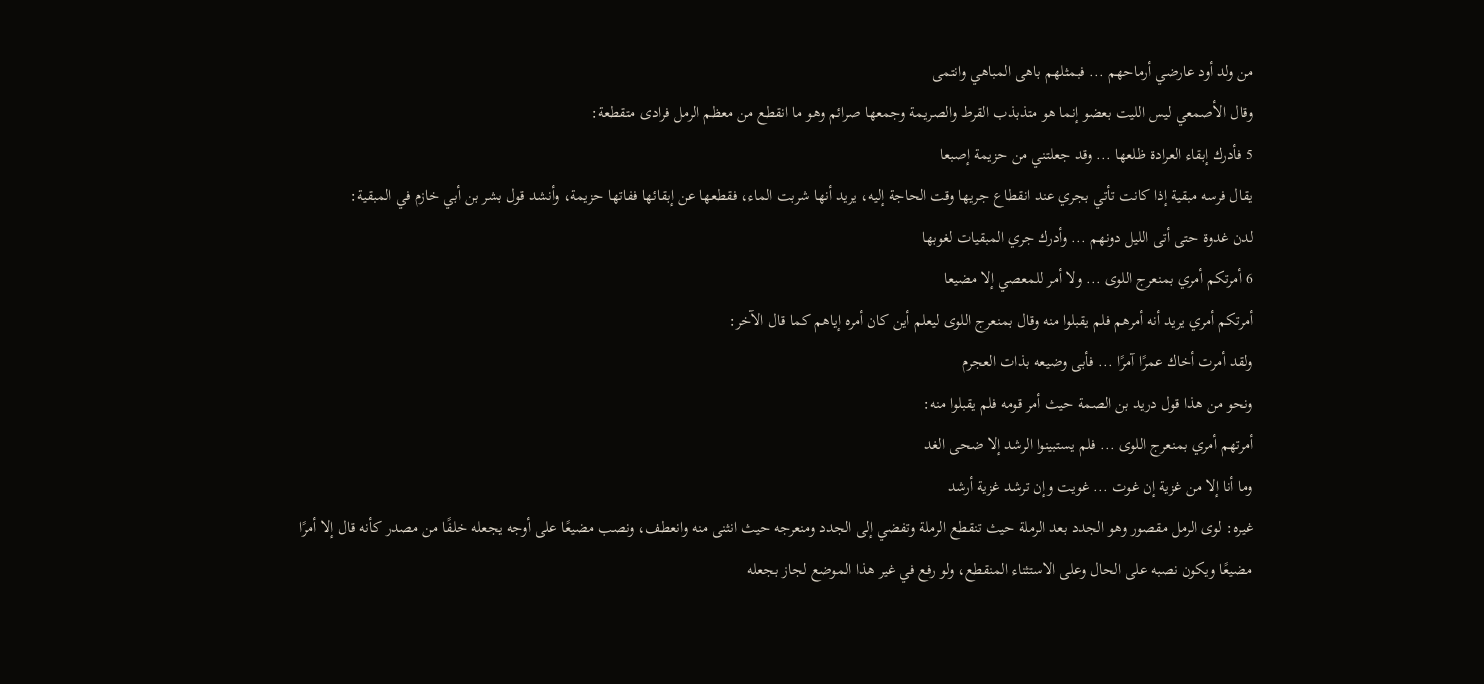من ولد أود عارضي أرماحهم ... فبمثلهم باهى المباهي وانتمى
وقال الأصمعي ليس الليت بعضو إنما هو متذبذب القرط والصريمة وجمعها صرائم وهو ما انقطع من معظم الرمل فرادى متقطعة:
5 فأدرك إبقاء العرادة ظلعها ... وقد جعلتني من حزيمة إصبعا
يقال فرسه مبقية إذا كانت تأتي بجري عند انقطاع جريها وقت الحاجة إليه، يريد أنها شربت الماء، فقطعها عن إبقائها ففاتها حزيمة، وأنشد قول بشر بن أبي خازم في المبقية:
لدن غدوة حتى أتى الليل دونهم ... وأدرك جري المبقيات لغوبها
6 أمرتكم أمري بمنعرج اللوى ... ولا أمر للمعصي إلا مضيعا
أمرتكم أمري يريد أنه أمرهم فلم يقبلوا منه وقال بمنعرج اللوى ليعلم أين كان أمره إياهم كما قال الآخر:
ولقد أمرت أخاك عمرًا آمرًا ... فأبى وضيعه بذات العجرم
ونحو من هذا قول دريد بن الصمة حيث أمر قومه فلم يقبلوا منه:
أمرتهم أمري بمنعرج اللوى ... فلم يستبينوا الرشد إلا ضحى الغد
وما أنا إلا من غزية إن غوت ... غويت وإن ترشد غزية أرشد
غيره: لوى الرمل مقصور وهو الجدد بعد الرملة حيث تنقطع الرملة وتفضي إلى الجدد ومنعرجه حيث انثنى منه وانعطف، ونصب مضيعًا على أوجه يجعله خلفًا من مصدر كأنه قال إلا أمرًا مضيعًا ويكون نصبه على الحال وعلى الاستثناء المنقطع، ولو رفع في غير هذا الموضع لجاز بجعله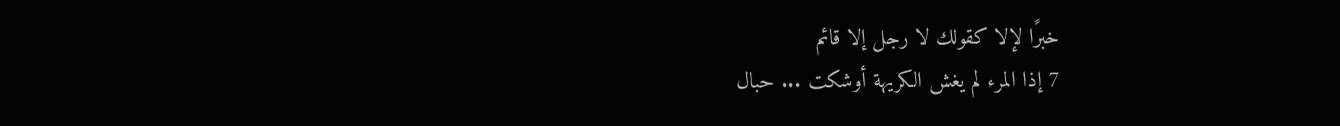خبرًا لإلا كقولك لا رجل إلا قائم
7 إذا المرء لم يغش الكريهة أوشكت ... حبال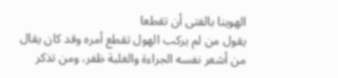الهوينا بالفتى أن تقطعا
يقول من لم يركب الهول تقطع أمره وقد كان يقال من أشعر نفسه الجراءة والغلبة ظفر، ومن تذكر